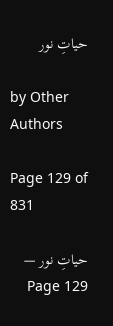حیاتِ نور

by Other Authors

Page 129 of 831

حیاتِ نور — Page 129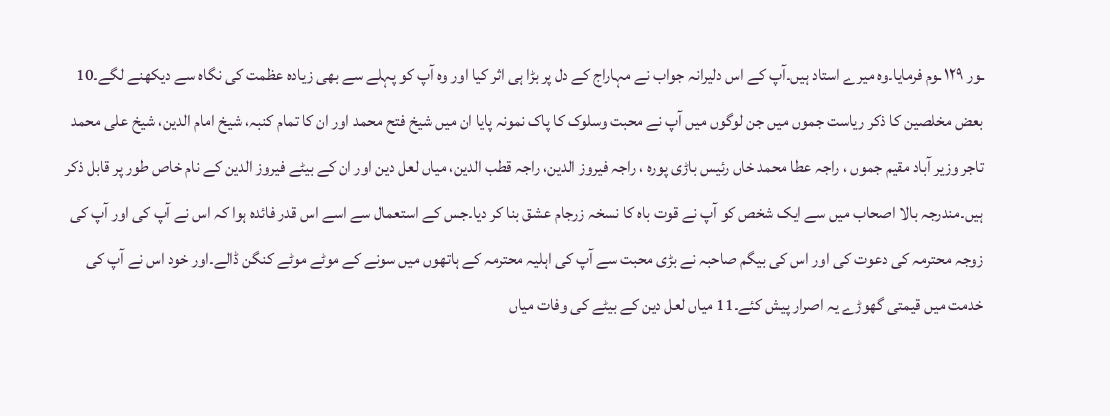ـور ۱۲۹ ـوم فرمایا۔وہ میرے استاد ہیں۔آپ کے اس دلیرانہ جواب نے مہاراج کے دل پر بڑا ہی اثر کیا اور وہ آپ کو پہلے سے بھی زیادہ عظمت کی نگاہ سے دیکھنے لگے۔10 بعض مخلصین کا ذکر ریاست جموں میں جن لوگوں میں آپ نے محبت وسلوک کا پاک نمونہ پایا ان میں شیخ فتح محمد اور ان کا تمام کنبہ، شیخ امام الدین، شیخ علی محمد تاجر وزیر آباد مقیم جموں ، راجہ عطا محمد خاں رئیس باڑی پورہ ، راجہ فیروز الدین، راجہ قطب الدین، میاں لعل دین اور ان کے بیٹے فیروز الدین کے نام خاص طور پر قابل ذکر ہیں۔مندرجہ بالا اصحاب میں سے ایک شخص کو آپ نے قوت باہ کا نسخہ زرجام عشق بنا کر دیا۔جس کے استعمال سے اسے اس قدر فائدہ ہوا کہ اس نے آپ کی اور آپ کی زوجہ محترمہ کی دعوت کی اور اس کی بیگم صاحبہ نے بڑی محبت سے آپ کی اہلیہ محترمہ کے ہاتھوں میں سونے کے موٹے موٹے کنگن ڈالے۔اور خود اس نے آپ کی خدمت میں قیمتی گھوڑے یہ اصرار پیش کئے۔11 میاں لعل دین کے بیٹے کی وفات میاں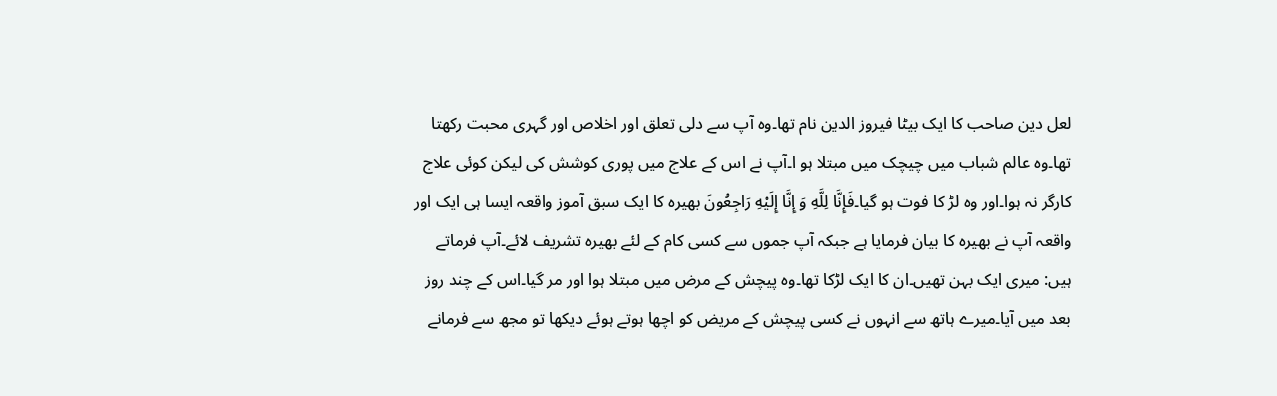لعل دین صاحب کا ایک بیٹا فیروز الدین نام تھا۔وہ آپ سے دلی تعلق اور اخلاص اور گہری محبت رکھتا تھا۔وہ عالم شباب میں چیچک میں مبتلا ہو ا۔آپ نے اس کے علاج میں پوری کوشش کی لیکن کوئی علاج کارگر نہ ہوا۔اور وہ لڑ کا فوت ہو گیا۔فَإِنَّا لِلَّهِ وَ إِنَّا إِلَيْهِ رَاجِعُونَ بھیرہ کا ایک سبق آموز واقعہ ایسا ہی ایک اور واقعہ آپ نے بھیرہ کا بیان فرمایا ہے جبکہ آپ جموں سے کسی کام کے لئے بھیرہ تشریف لائے۔آپ فرماتے ہیں: میری ایک بہن تھیں۔ان کا ایک لڑکا تھا۔وہ پیچش کے مرض میں مبتلا ہوا اور مر گیا۔اس کے چند روز بعد میں آیا۔میرے ہاتھ سے انہوں نے کسی پیچش کے مریض کو اچھا ہوتے ہوئے دیکھا تو مجھ سے فرمانے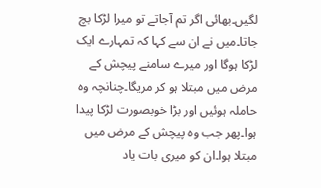لگیں۔بھائی اگر تم آجاتے تو میرا لڑکا بچ جاتا۔میں نے ان سے کہا کہ تمہارے ایک لڑکا ہوگا اور میرے سامنے پیچش کے مرض میں مبتلا ہو کر مریگا۔چنانچہ وہ حاملہ ہوئیں اور بڑا خوبصورت لڑکا پیدا ہوا۔پھر جب وہ پیچش کے مرض میں مبتلا ہوا۔ان کو میری بات یاد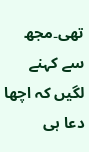تھی۔مجھ سے کہنے لگیں کہ اچھا دعا ہی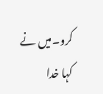کرو۔میں نے کہا خدا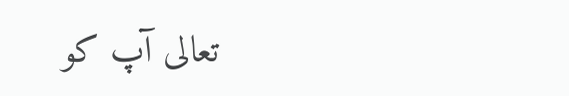تعالی آپ کو